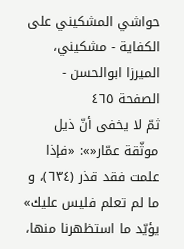حواشي المشكيني علی الكفاية - مشکیني، الميرزا ابوالحسن - الصفحة ٤٦٥
ثمّ لا يخفى أنّ ذيل موثّقة عمّار«»: «فإذا علمت فقد قذر (٦٣٤)، و ما لم تعلم فليس عليك» يؤيّد ما استظهرنا منها،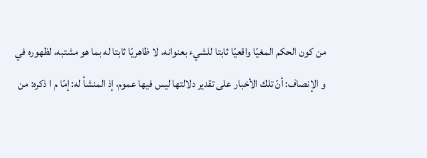من كون الحكم المغيّا واقعيّا ثابتا للشيء بعنوانه، لا ظاهريّا ثابتا له بما هو مشتبه، لظهوره في
و الإنصاف: أنّ تلك الأخبار على تقدير دلالتها ليس فيها عموم، إذ المنشأ له: إمّا م ا ذكره: من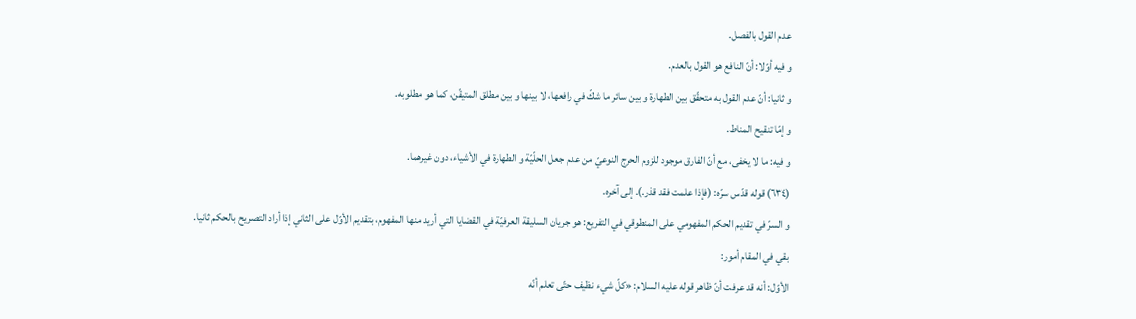عدم القول بالفصل.
و فيه أوّلا: أنّ النافع هو القول بالعدم.
و ثانيا: أنّ عدم القول به متحقّق بين الطهارة و بين سائر ما شكّ في رافعها، لا بينها و بين مطلق المتيقّن، كما هو مطلوبه.
و إمّا تنقيح المناط.
و فيه: ما لا يخفى، مع أنّ الفارق موجود للزوم الحرج النوعيّ من عدم جعل الحلّيّة و الطهارة في الأشياء، دون غيرهما.
(٦٣٤) قوله قدّس سرّه: (فإذا علمت فقد قذر.). إلى آخره.
و السرّ في تقديم الحكم المفهومي على المنطوقي في التفريع: هو جريان السليقة العرفيّة في القضايا التي أريد منها المفهوم، بتقديم الأوّل على الثاني إذا أراد التصريح بالحكم ثانيا.
بقي في المقام أمور:
الأوّل: أنه قد عرفت أنّ ظاهر قوله عليه السلام: «كلّ شيء نظيف حتّى تعلم أنّه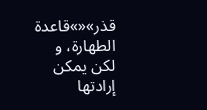قذر»«»قاعدة الطهارة، و لكن يمكن إرادتها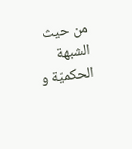من حيث الشبهة الحكميّة و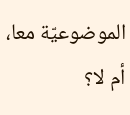الموضوعيّة معا، أم لا؟